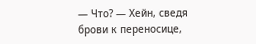— Что? — Хейн, сведя брови к переносице,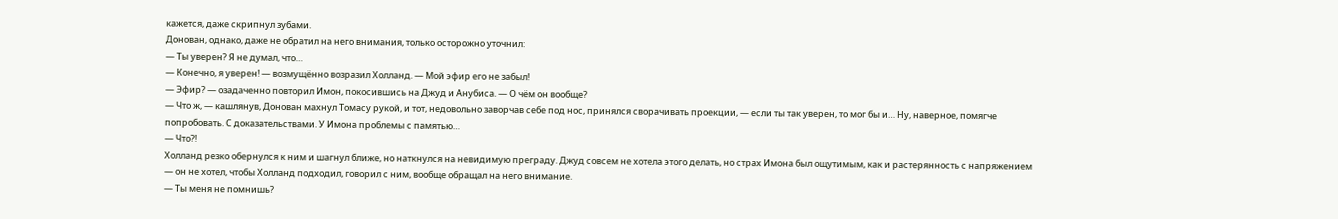кажется, даже скрипнул зубами.
Донован, однако, даже не обратил на него внимания, только осторожно уточнил:
— Ты уверен? Я не думал, что…
— Конечно, я уверен! — возмущённо возразил Холланд. — Мой эфир его не забыл!
— Эфир? — озадаченно повторил Имон, покосившись на Джуд и Анубиса. — О чём он вообще?
— Что ж, — кашлянув, Донован махнул Томасу рукой, и тот, недовольно заворчав себе под нос, принялся сворачивать проекции, — если ты так уверен, то мог бы и… Ну, наверное, помягче попробовать. С доказательствами. У Имона проблемы с памятью…
— Что?!
Холланд резко обернулся к ним и шагнул ближе, но наткнулся на невидимую преграду. Джуд совсем не хотела этого делать, но страх Имона был ощутимым, как и растерянность с напряжением — он не хотел, чтобы Холланд подходил, говорил с ним, вообще обращал на него внимание.
— Ты меня не помнишь?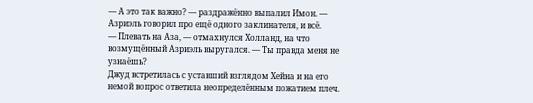— А это так важно? — раздражённо выпалил Имон. — Азриэль говорил про ещё одного заклинателя, и всё.
— Плевать на Аза, — отмахнулся Холланд, на что возмущённый Азриэль выругался. — Ты правда меня не узнаёшь?
Джуд встретилась с уставший взглядом Хейна и на его немой вопрос ответила неопределённым пожатием плеч.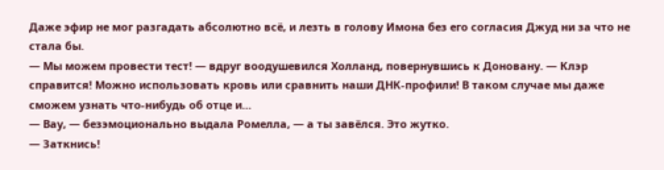Даже эфир не мог разгадать абсолютно всё, и лезть в голову Имона без его согласия Джуд ни за что не стала бы.
— Мы можем провести тест! — вдруг воодушевился Холланд, повернувшись к Доновану. — Клэр справится! Можно использовать кровь или сравнить наши ДНК-профили! В таком случае мы даже сможем узнать что-нибудь об отце и…
— Вау, — безэмоционально выдала Ромелла, — а ты завёлся. Это жутко.
— Заткнись!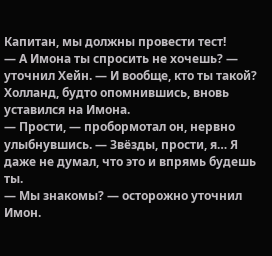Капитан, мы должны провести тест!
— А Имона ты спросить не хочешь? — уточнил Хейн. — И вообще, кто ты такой?
Холланд, будто опомнившись, вновь уставился на Имона.
— Прости, — пробормотал он, нервно улыбнувшись. — Звёзды, прости, я… Я даже не думал, что это и впрямь будешь ты.
— Мы знакомы? — осторожно уточнил Имон.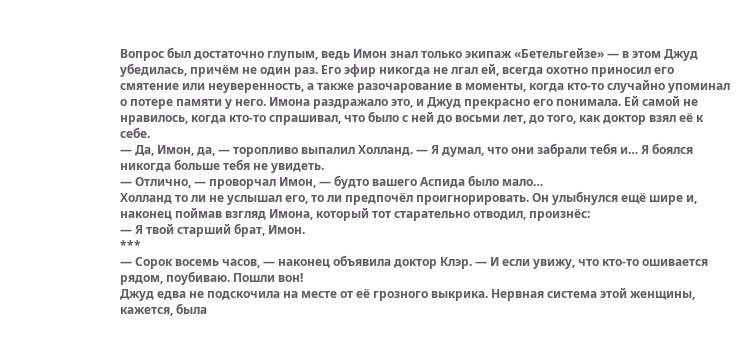Вопрос был достаточно глупым, ведь Имон знал только экипаж «Бетельгейзе» — в этом Джуд убедилась, причём не один раз. Его эфир никогда не лгал ей, всегда охотно приносил его смятение или неуверенность, а также разочарование в моменты, когда кто-то случайно упоминал о потере памяти у него. Имона раздражало это, и Джуд прекрасно его понимала. Ей самой не нравилось, когда кто-то спрашивал, что было с ней до восьми лет, до того, как доктор взял её к себе.
— Да, Имон, да, — торопливо выпалил Холланд. — Я думал, что они забрали тебя и… Я боялся никогда больше тебя не увидеть.
— Отлично, — проворчал Имон, — будто вашего Аспида было мало…
Холланд то ли не услышал его, то ли предпочёл проигнорировать. Он улыбнулся ещё шире и, наконец поймав взгляд Имона, который тот старательно отводил, произнёс:
— Я твой старший брат, Имон.
***
— Сорок восемь часов, — наконец объявила доктор Клэр. — И если увижу, что кто-то ошивается рядом, поубиваю. Пошли вон!
Джуд едва не подскочила на месте от её грозного выкрика. Нервная система этой женщины, кажется, была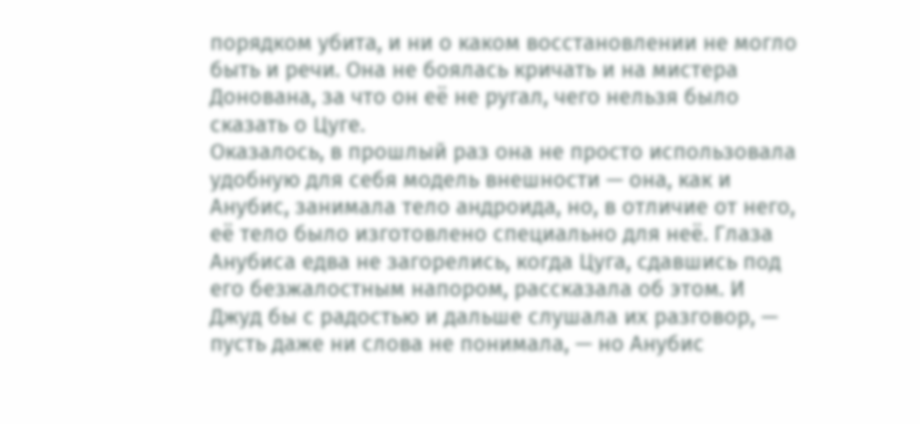порядком убита, и ни о каком восстановлении не могло быть и речи. Она не боялась кричать и на мистера Донована, за что он её не ругал, чего нельзя было сказать о Цуге.
Оказалось, в прошлый раз она не просто использовала удобную для себя модель внешности — она, как и Анубис, занимала тело андроида, но, в отличие от него, её тело было изготовлено специально для неё. Глаза Анубиса едва не загорелись, когда Цуга, сдавшись под его безжалостным напором, рассказала об этом. И Джуд бы с радостью и дальше слушала их разговор, — пусть даже ни слова не понимала, — но Анубис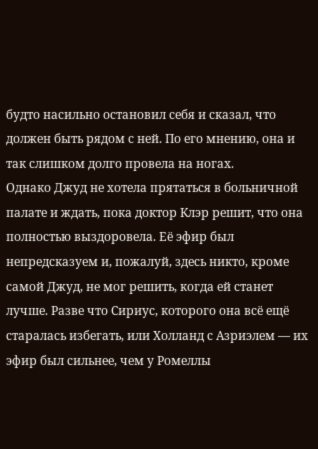будто насильно остановил себя и сказал, что должен быть рядом с ней. По его мнению, она и так слишком долго провела на ногах.
Однако Джуд не хотела прятаться в больничной палате и ждать, пока доктор Клэр решит, что она полностью выздоровела. Её эфир был непредсказуем и, пожалуй, здесь никто, кроме самой Джуд, не мог решить, когда ей станет лучше. Разве что Сириус, которого она всё ещё старалась избегать, или Холланд с Азриэлем — их эфир был сильнее, чем у Ромеллы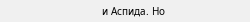и Аспида. Но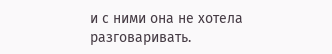и с ними она не хотела разговаривать.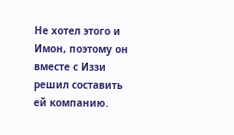Не хотел этого и Имон, поэтому он вместе с Иззи решил составить ей компанию.